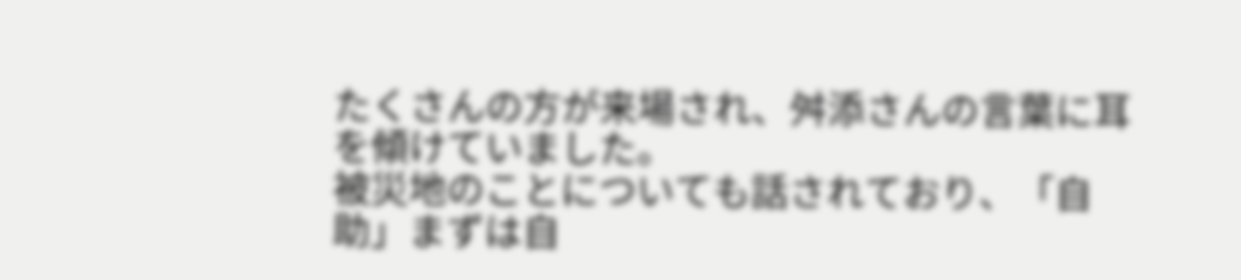たくさんの方が来場され、舛添さんの言葉に耳を傾けていました。
被災地のことについても話されており、「自助」まずは自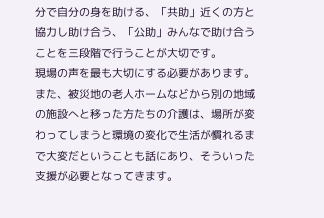分で自分の身を助ける、「共助」近くの方と協力し助け合う、「公助」みんなで助け合うことを三段階で行うことが大切です。
現場の声を最も大切にする必要があります。
また、被災地の老人ホームなどから別の地域の施設へと移った方たちの介護は、場所が変わってしまうと環境の変化で生活が慣れるまで大変だということも話にあり、そういった支援が必要となってきます。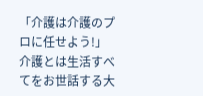「介護は介護のプロに任せよう!」
介護とは生活すべてをお世話する大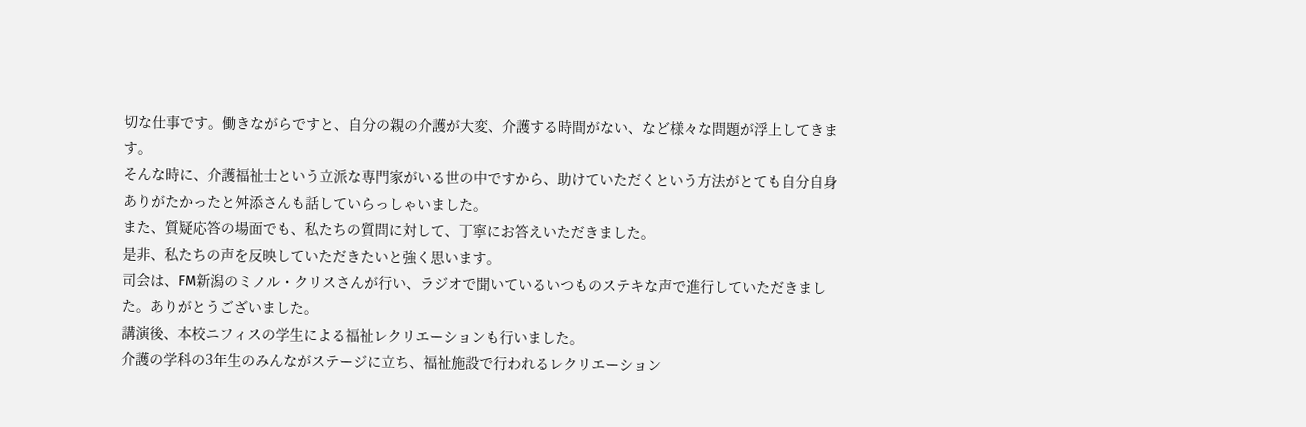切な仕事です。働きながらですと、自分の親の介護が大変、介護する時間がない、など様々な問題が浮上してきます。
そんな時に、介護福祉士という立派な専門家がいる世の中ですから、助けていただくという方法がとても自分自身ありがたかったと舛添さんも話していらっしゃいました。
また、質疑応答の場面でも、私たちの質問に対して、丁寧にお答えいただきました。
是非、私たちの声を反映していただきたいと強く思います。
司会は、FM新潟のミノル・クリスさんが行い、ラジオで聞いているいつものステキな声で進行していただきました。ありがとうございました。
講演後、本校ニフィスの学生による福祉レクリエーションも行いました。
介護の学科の3年生のみんながステージに立ち、福祉施設で行われるレクリエーション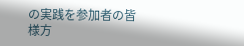の実践を参加者の皆様方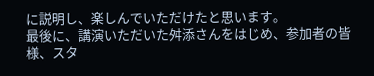に説明し、楽しんでいただけたと思います。
最後に、講演いただいた舛添さんをはじめ、参加者の皆様、スタ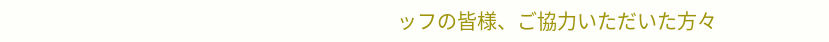ッフの皆様、ご協力いただいた方々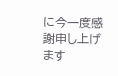に今一度感謝申し上げます